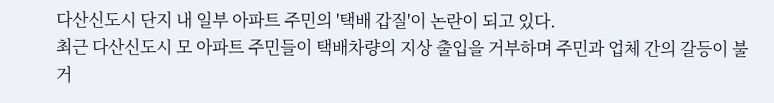다산신도시 단지 내 일부 아파트 주민의 '택배 갑질'이 논란이 되고 있다.
최근 다산신도시 모 아파트 주민들이 택배차량의 지상 출입을 거부하며 주민과 업체 간의 갈등이 불거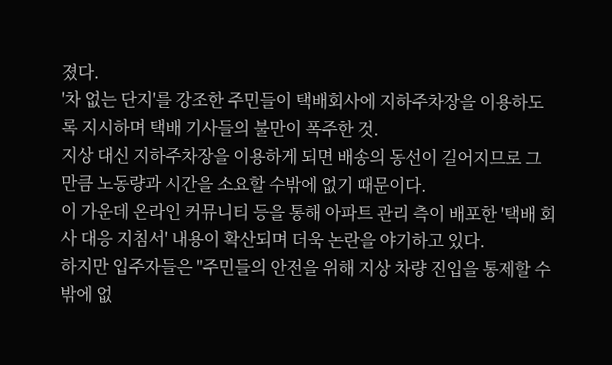졌다.
'차 없는 단지'를 강조한 주민들이 택배회사에 지하주차장을 이용하도록 지시하며 택배 기사들의 불만이 폭주한 것.
지상 대신 지하주차장을 이용하게 되면 배송의 동선이 길어지므로 그만큼 노동량과 시간을 소요할 수밖에 없기 때문이다.
이 가운데 온라인 커뮤니티 등을 통해 아파트 관리 측이 배포한 '택배 회사 대응 지침서' 내용이 확산되며 더욱 논란을 야기하고 있다.
하지만 입주자들은 "주민들의 안전을 위해 지상 차량 진입을 통제할 수밖에 없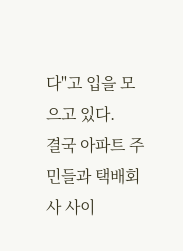다"고 입을 모으고 있다.
결국 아파트 주민들과 택배회사 사이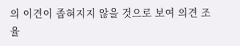의 이견이 좁혀지지 않을 것으로 보여 의견 조율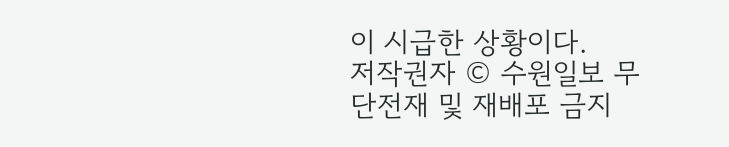이 시급한 상황이다.
저작권자 © 수원일보 무단전재 및 재배포 금지